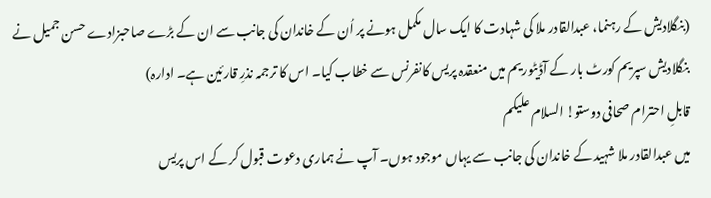(بنگلادیش کے رہنما، عبدالقادر ملا کی شہادت کا ایک سال مکمل ہونے پر اُن کے خاندان کی جانب سے ان کے بڑے صاحبزادے حسن جمیل نے بنگلادیش سپریم کورٹ بار کے آڈیٹوریم میں منعقدہ پریس کانفرنس سے خطاب کیا۔ اس کا ترجمہ نذرِ قارئین ہے۔ ادارہ)
قابلِ احترام صحافی دوستو! السلام علیکم
میں عبدالقادر ملا شہید کے خاندان کی جانب سے یہاں موجود ہوں۔ آپ نے ہماری دعوت قبول کر کے اس پریس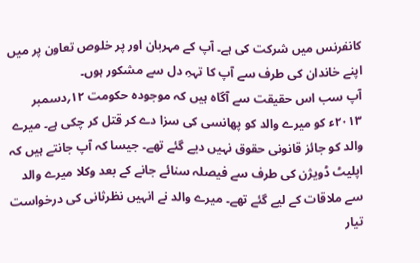کانفرنس میں شرکت کی ہے۔ آپ کے مہربان اور پر خلوص تعاون پر میں اپنے خاندان کی طرف سے آپ کا تہہِ دل سے مشکور ہوں۔
آپ سب اس حقیقت سے آگاہ ہیں کہ موجودہ حکومت ۱۲؍دسمبر ۲۰۱۳ء کو میرے والد کو پھانسی کی سزا دے کر قتل کر چکی ہے۔ میرے والد کو جائز قانونی حقوق نہیں دیے گئے تھے۔ جیسا کہ آپ جانتے ہیں کہ اپلیٹ ڈویژن کی طرف سے فیصلہ سنائے جانے کے بعد وکلا میرے والد سے ملاقات کے لیے گئے تھے۔ میرے والد نے انہیں نظرثانی کی درخواست تیار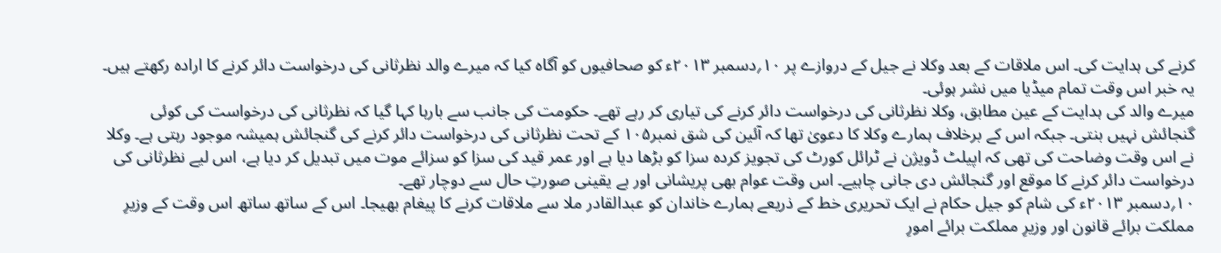کرنے کی ہدایت کی۔ اس ملاقات کے بعد وکلا نے جیل کے دروازے پر ۱۰؍دسمبر ۲۰۱۳ء کو صحافیوں کو آگاہ کیا کہ میرے والد نظرثانی کی درخواست دائر کرنے کا ارادہ رکھتے ہیں۔ یہ خبر اس وقت تمام میڈیا میں نشر ہوئی۔
میرے والد کی ہدایت کے عین مطابق، وکلا نظرثانی کی درخواست دائر کرنے کی تیاری کر رہے تھے۔ حکومت کی جانب سے بارہا کہا گیا کہ نظرثانی کی درخواست کی کوئی گنجائش نہیں بنتی۔ جبکہ اس کے برخلاف ہمارے وکلا کا دعویٰ تھا کہ آئین کی شق نمبر۱۰۵ کے تحت نظرثانی کی درخواست دائر کرنے کی گنجائش ہمیشہ موجود رہتی ہے۔ وکلا نے اس وقت وضاحت کی تھی کہ اپیلٹ ڈویژن نے ٹرائل کورٹ کی تجویز کردہ سزا کو بڑھا دیا ہے اور عمر قید کی سزا کو سزائے موت میں تبدیل کر دیا ہے، اس لیے نظرثانی کی درخواست دائر کرنے کا موقع اور گنجائش دی جانی چاہیے۔ اس وقت عوام بھی پریشانی اور بے یقینی صورتِ حال سے دوچار تھے۔
۱۰؍دسمبر ۲۰۱۳ء کی شام کو جیل حکام نے ایک تحریری خط کے ذریعے ہمارے خاندان کو عبدالقادر ملا سے ملاقات کرنے کا پیغام بھیجا۔ اس کے ساتھ ساتھ اس وقت کے وزیرِ مملکت برائے قانون اور وزیرِ مملکت برائے امورِ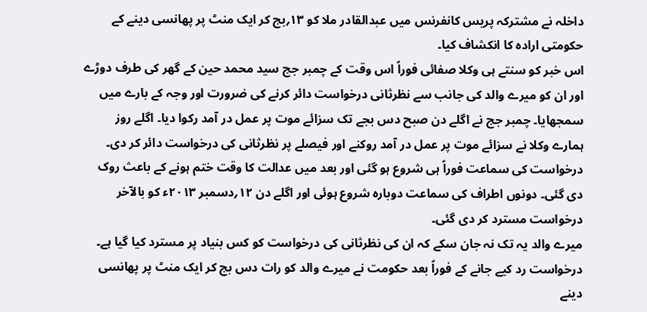داخلہ نے مشترکہ پریس کانفرنس میں عبدالقادر ملا کو ۱۳؍بج کر ایک منٹ پر پھانسی دینے کے حکومتی ارادہ کا انکشاف کیا۔
اس خبر کو سنتے ہی وکلا صفائی فوراً اس وقت کے چمبر جج سید محمد حین کے گھر کی طرف دوڑے اور ان کو میرے والد کی جانب سے نظرثانی درخواست دائر کرنے کی ضرورت اور وجہ کے بارے میں سمجھایا۔ چمبر جج نے اگلے دن صبح دس بجے تک سزائے موت پر عمل در آمد رکوا دیا۔ اگلے روز ہمارے وکلا نے سزائے موت پر عمل در آمد روکنے اور فیصلے پر نظرثانی کی درخواست دائر کر دی۔ درخواست کی سماعت فوراً ہی شروع ہو گئی اور بعد میں عدالت کا وقت ختم ہونے کے باعث روک دی گئی۔ دونوں اطراف کی سماعت دوبارہ شروع ہوئی اور اگلے دن ۱۲؍دسمبر ۲۰۱۳ء کو بالآخر درخواست مسترد کر دی گئی۔
میرے والد یہ تک نہ جان سکے کہ ان کی نظرثانی کی درخواست کو کس بنیاد پر مسترد کیا گیا ہے۔ درخواست رد کیے جانے کے فوراً بعد حکومت نے میرے والد کو رات دس بج کر ایک منٹ پر پھانسی دینے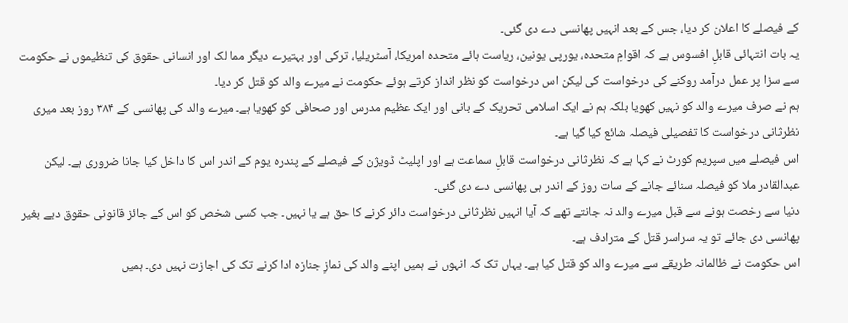کے فیصلے کا اعلان کر دیا، جس کے بعد انہیں پھانسی دے دی گئی۔
یہ بات انتہائی قابلِ افسوس ہے کہ اقوامِ متحدہ، یورپی یونین، ریاست ہائے متحدہ امریکا، آسٹریلیا، ترکی اور بہتیرے دیگر مما لک اور انسانی حقوق کی تنظیموں نے حکومت سے سزا پر عمل درآمد روکنے کی درخواست کی لیکن اس درخواست کو نظر انداز کرتے ہوئے حکومت نے میرے والد کو قتل کر دیا۔
ہم نے صرف میرے والد کو نہیں کھویا بلکہ ہم نے ایک اسلامی تحریک کے بانی اور ایک عظیم مدرس اور صحافی کو کھویا ہے۔ میرے والد کی پھانسی کے ۳۸۴ روز بعد میری نظرثانی درخواست کا تفصیلی فیصلہ شائع کیا گیا ہے۔
اس فیصلے میں سپریم کورٹ نے کہا ہے کہ نظرثانی درخواست قابلِ سماعت ہے اور اپلیٹ ڈویژن کے فیصلے کے پندرہ یوم کے اندر اس کا داخل کیا جانا ضروری ہے۔ لیکن عبدالقادر ملا کو فیصلہ سنائے جانے کے سات روز کے اندر ہی پھانسی دے دی گئی۔
دنیا سے رخصت ہونے سے قبل میرے والد نہ جانتے تھے کہ آیا انہیں نظرثانی درخواست دائر کرنے کا حق ہے یا نہیں۔ جب کسی شخص کو اس کے جائز قانونی حقوق دیے بغیر پھانسی دی جائے تو یہ سراسر قتل کے مترادف ہے۔
اس حکومت نے ظالمانہ طریقے سے میرے والد کو قتل کیا ہے۔ یہاں تک کہ انہوں نے ہمیں اپنے والد کی نمازِ جنازہ ادا کرنے تک کی اجازت نہیں دی۔ ہمیں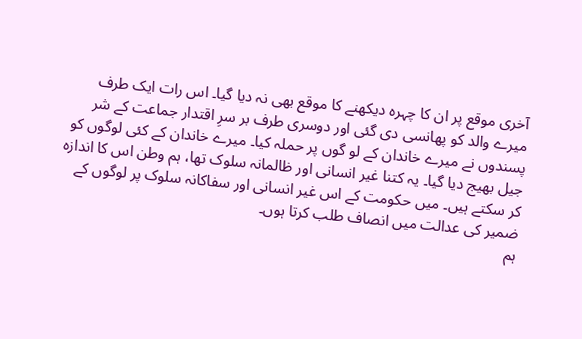آخری موقع پر ان کا چہرہ دیکھنے کا موقع بھی نہ دیا گیا۔ اس رات ایک طرف میرے والد کو پھانسی دی گئی اور دوسری طرف بر سرِ اقتدار جماعت کے شر پسندوں نے میرے خاندان کے لو گوں پر حملہ کیا۔ میرے خاندان کے کئی لوگوں کو جیل بھیج دیا گیا۔ یہ کتنا غیر انسانی اور ظالمانہ سلوک تھا، ہم وطن اس کا اندازہ کر سکتے ہیں۔ میں حکومت کے اس غیر انسانی اور سفاکانہ سلوک پر لوگوں کے ضمیر کی عدالت میں انصاف طلب کرتا ہوں۔
ہم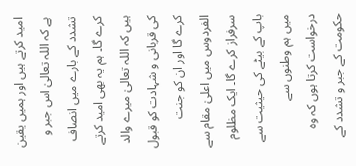امید کرتے ہیں اور ہمیں یقین ہے کہ اللہ تعالیٰ اس جبر و تشدد کے بارے میں انصاف کرے گا۔ ہم یہ بھی امید کرتے ہیں کہ اللہ تعالیٰ میرے والد کی قربانی و شہادت کو قبول کرے گا اور ان کو جنت الفردوس میں اعلیٰ مقام سے سرفراز کرے گا۔ ایک مظلوم باپ کے بیٹے کی حیثیت سے میں ہم وطنوں سے درخواست کرتا ہوں کہ وہ حکومت کے جبر و تشدد کے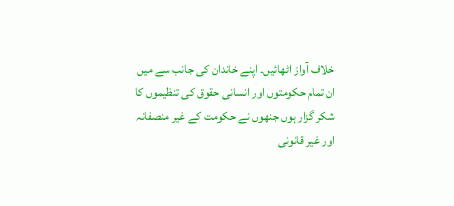خلاف آواز اٹھائیں۔ اپنے خاندان کی جانب سے میں ان تمام حکومتوں اور انسانی حقوق کی تنظیموں کا شکر گزار ہوں جنھوں نے حکومت کے غیر منصفانہ اور غیر قانونی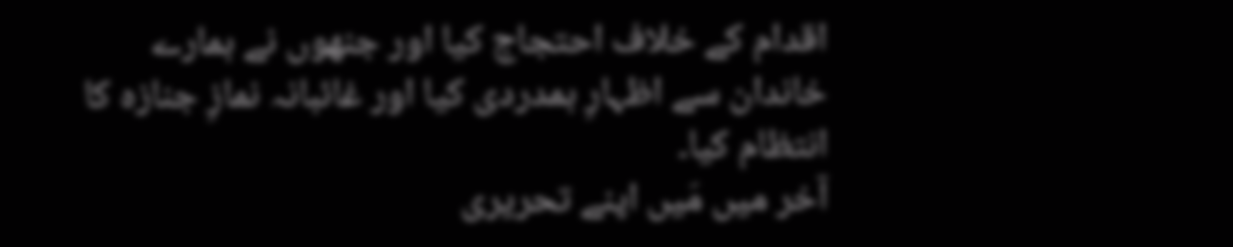اقدام کے خلاف احتجاج کیا اور جنھوں نے ہمارے خاندان سے اظہارِ ہمدردی کیا اور غائبانہ نمازِ جنازہ کا انتظام کیا۔
آخر میں مَیں اپنے تحریری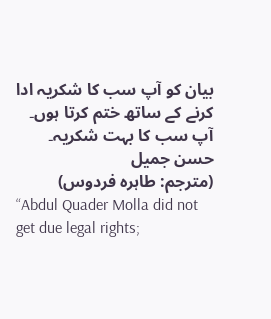بیان کو آپ سب کا شکریہ ادا کرنے کے ساتھ ختم کرتا ہوں۔
آپ سب کا بہت شکریہ۔
حسن جمیل
(مترجم: طاہرہ فردوس)
“Abdul Quader Molla did not get due legal rights;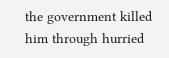the government killed him through hurried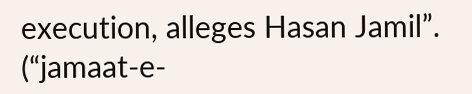execution, alleges Hasan Jamil”. (“jamaat-e-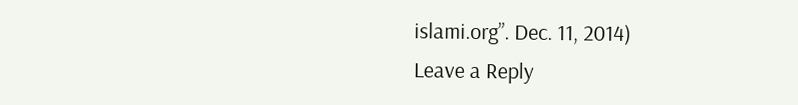islami.org”. Dec. 11, 2014)
Leave a Reply